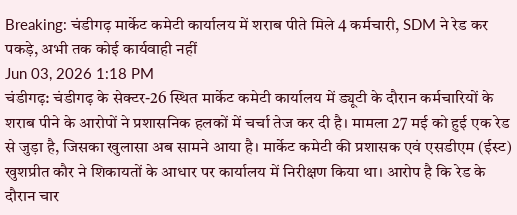Breaking: चंडीगढ़ मार्केट कमेटी कार्यालय में शराब पीते मिले 4 कर्मचारी, SDM ने रेड कर पकड़े, अभी तक कोई कार्यवाही नहीं
Jun 03, 2026 1:18 PM
चंडीगढ़: चंडीगढ़ के सेक्टर-26 स्थित मार्केट कमेटी कार्यालय में ड्यूटी के दौरान कर्मचारियों के शराब पीने के आरोपों ने प्रशासनिक हलकों में चर्चा तेज कर दी है। मामला 27 मई को हुई एक रेड से जुड़ा है, जिसका खुलासा अब सामने आया है। मार्केट कमेटी की प्रशासक एवं एसडीएम (ईस्ट) खुशप्रीत कौर ने शिकायतों के आधार पर कार्यालय में निरीक्षण किया था। आरोप है कि रेड के दौरान चार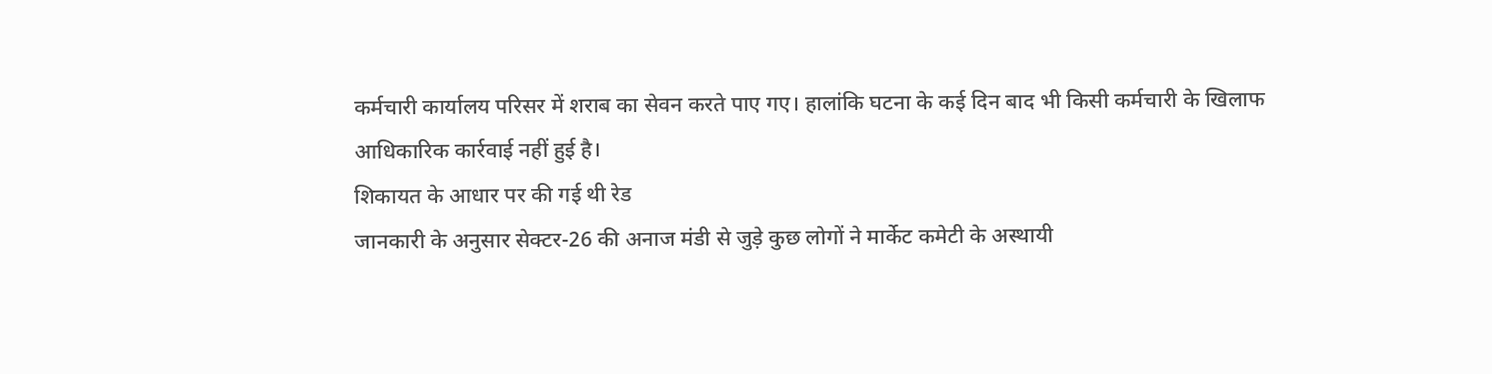कर्मचारी कार्यालय परिसर में शराब का सेवन करते पाए गए। हालांकि घटना के कई दिन बाद भी किसी कर्मचारी के खिलाफ आधिकारिक कार्रवाई नहीं हुई है।
शिकायत के आधार पर की गई थी रेड
जानकारी के अनुसार सेक्टर-26 की अनाज मंडी से जुड़े कुछ लोगों ने मार्केट कमेटी के अस्थायी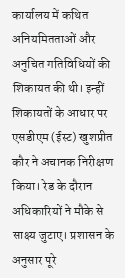कार्यालय में कथित अनियमितताओं और अनुचित गतिविधियों की शिकायत की थी। इन्हीं शिकायतों के आधार पर एसडीएम (ईस्ट) खुशप्रीत कौर ने अचानक निरीक्षण किया। रेड के दौरान अधिकारियों ने मौके से साक्ष्य जुटाए। प्रशासन के अनुसार पूरे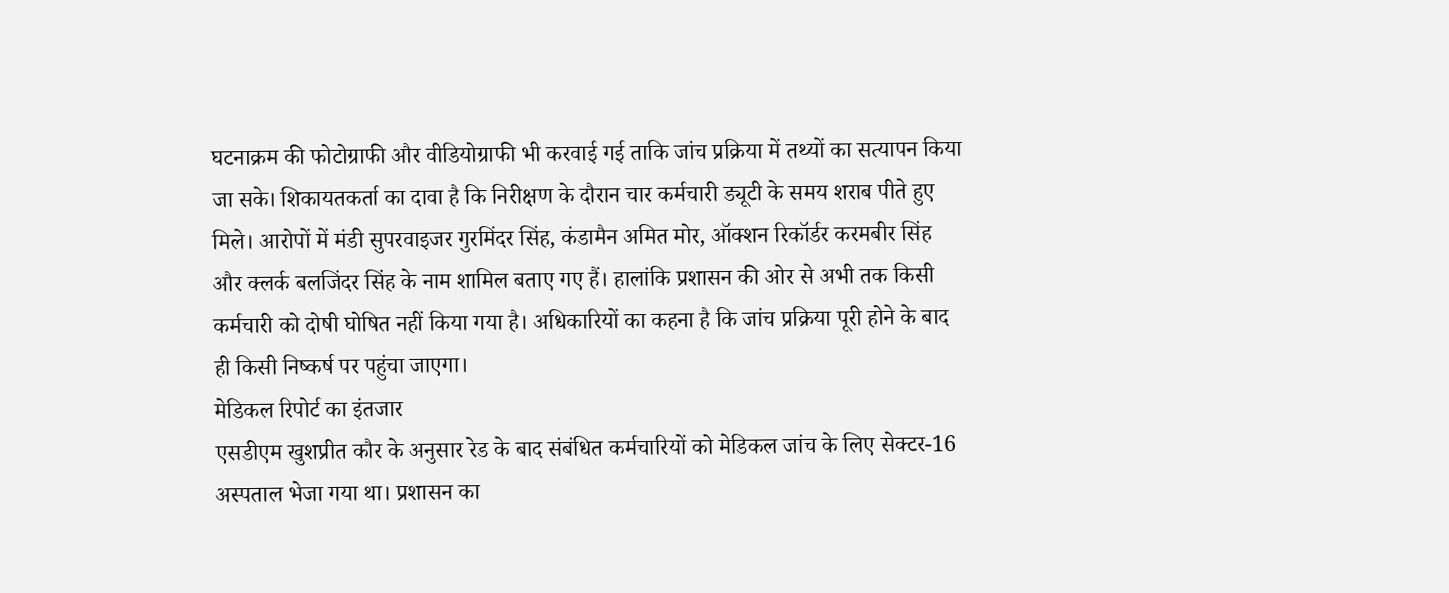घटनाक्रम की फोटोग्राफी और वीडियोग्राफी भी करवाई गई ताकि जांच प्रक्रिया में तथ्यों का सत्यापन किया जा सके। शिकायतकर्ता का दावा है कि निरीक्षण के दौरान चार कर्मचारी ड्यूटी के समय शराब पीते हुए मिले। आरोपों में मंडी सुपरवाइजर गुरमिंदर सिंह, कंडामैन अमित मोर, ऑक्शन रिकॉर्डर करमबीर सिंह और क्लर्क बलजिंदर सिंह के नाम शामिल बताए गए हैं। हालांकि प्रशासन की ओर से अभी तक किसी कर्मचारी को दोषी घोषित नहीं किया गया है। अधिकारियों का कहना है कि जांच प्रक्रिया पूरी होने के बाद ही किसी निष्कर्ष पर पहुंचा जाएगा।
मेडिकल रिपोर्ट का इंतजार
एसडीएम खुशप्रीत कौर के अनुसार रेड के बाद संबंधित कर्मचारियों को मेडिकल जांच के लिए सेक्टर-16 अस्पताल भेजा गया था। प्रशासन का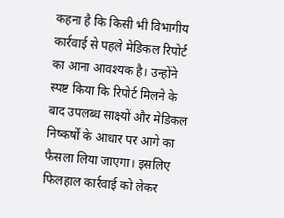कहना है कि किसी भी विभागीय कार्रवाई से पहले मेडिकल रिपोर्ट का आना आवश्यक है। उन्होंने स्पष्ट किया कि रिपोर्ट मिलने के बाद उपलब्ध साक्ष्यों और मेडिकल निष्कर्षों के आधार पर आगे का फैसला लिया जाएगा। इसलिए फिलहाल कार्रवाई को लेकर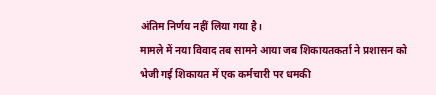अंतिम निर्णय नहीं लिया गया है।
मामले में नया विवाद तब सामने आया जब शिकायतकर्ता ने प्रशासन को भेजी गई शिकायत में एक कर्मचारी पर धमकी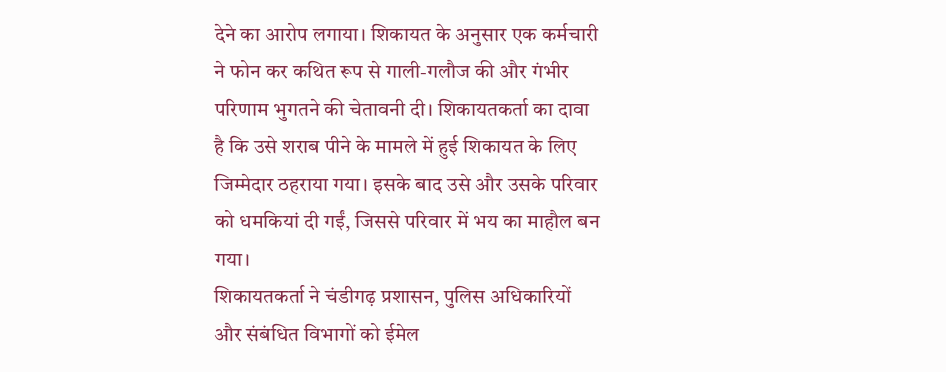देने का आरोप लगाया। शिकायत के अनुसार एक कर्मचारी ने फोन कर कथित रूप से गाली-गलौज की और गंभीर परिणाम भुगतने की चेतावनी दी। शिकायतकर्ता का दावा है कि उसे शराब पीने के मामले में हुई शिकायत के लिए जिम्मेदार ठहराया गया। इसके बाद उसे और उसके परिवार को धमकियां दी गईं, जिससे परिवार में भय का माहौल बन गया।
शिकायतकर्ता ने चंडीगढ़ प्रशासन, पुलिस अधिकारियों और संबंधित विभागों को ईमेल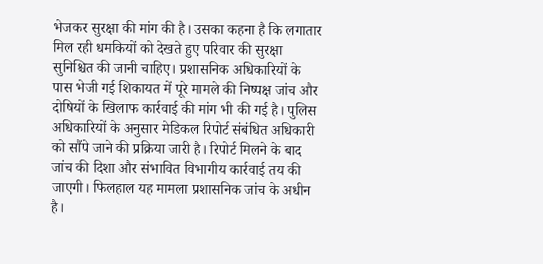भेजकर सुरक्षा की मांग की है। उसका कहना है कि लगातार मिल रही धमकियों को देखते हुए परिवार की सुरक्षा सुनिश्चित की जानी चाहिए। प्रशासनिक अधिकारियों के पास भेजी गई शिकायत में पूरे मामले की निष्पक्ष जांच और दोषियों के खिलाफ कार्रवाई की मांग भी की गई है। पुलिस अधिकारियों के अनुसार मेडिकल रिपोर्ट संबंधित अधिकारी को सौंपे जाने की प्रक्रिया जारी है। रिपोर्ट मिलने के बाद जांच की दिशा और संभावित विभागीय कार्रवाई तय की जाएगी। फिलहाल यह मामला प्रशासनिक जांच के अधीन है।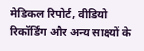मेडिकल रिपोर्ट, वीडियो रिकॉर्डिंग और अन्य साक्ष्यों के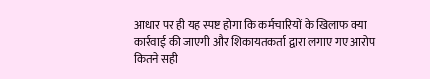आधार पर ही यह स्पष्ट होगा कि कर्मचारियों के खिलाफ क्या कार्रवाई की जाएगी और शिकायतकर्ता द्वारा लगाए गए आरोप कितने सही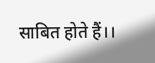साबित होते हैं।।